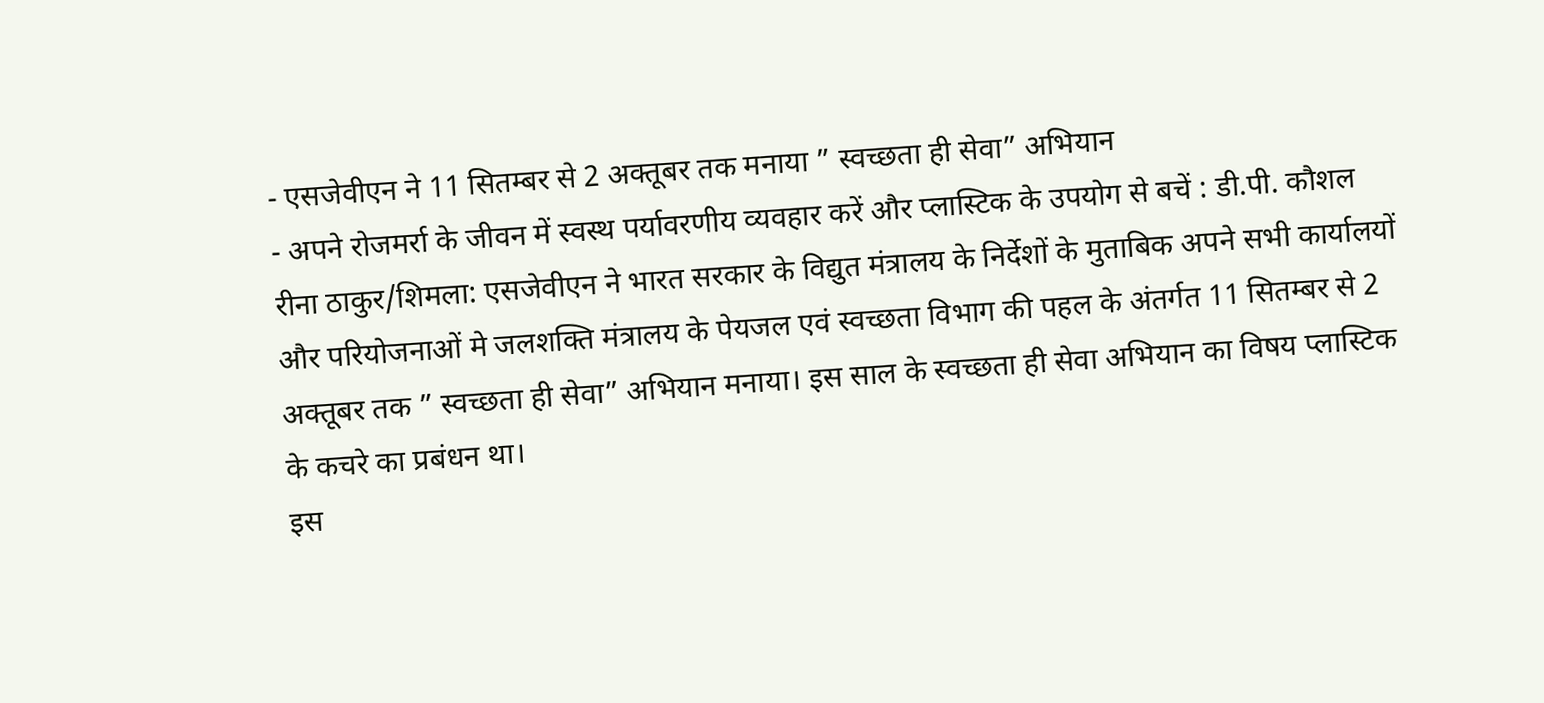- एसजेवीएन ने 11 सितम्बर से 2 अक्तूबर तक मनाया ” स्वच्छता ही सेवा” अभियान
- अपने रोजमर्रा के जीवन में स्वस्थ पर्यावरणीय व्यवहार करें और प्लास्टिक के उपयोग से बचें : डी.पी. कौशल
रीना ठाकुर/शिमला: एसजेवीएन ने भारत सरकार के विद्युत मंत्रालय के निर्देशों के मुताबिक अपने सभी कार्यालयों और परियोजनाओं मे जलशक्ति मंत्रालय के पेयजल एवं स्वच्छता विभाग की पहल के अंतर्गत 11 सितम्बर से 2 अक्तूबर तक ” स्वच्छता ही सेवा” अभियान मनाया। इस साल के स्वच्छता ही सेवा अभियान का विषय प्लास्टिक के कचरे का प्रबंधन था।
इस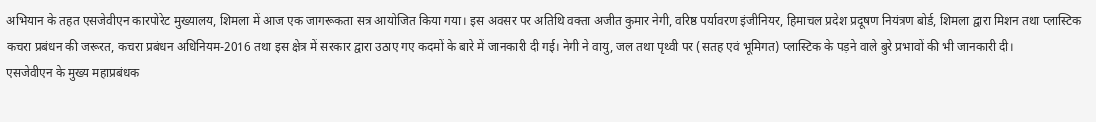अभियान के तहत एसजेवीएन कारपोरेट मुख्यालय, शिमला में आज एक जागरूकता सत्र आयोजित किया गया। इस अवसर पर अतिथि वक्ता अजीत कुमार नेगी, वरिष्ठ पर्यावरण इंजीनियर, हिमाचल प्रदेश प्रदूषण नियंत्रण बोर्ड, शिमला द्वारा मिशन तथा प्लास्टिक कचरा प्रबंधन की जरूरत, कचरा प्रबंधन अधिनियम-2016 तथा इस क्षेत्र में सरकार द्वारा उठाए गए कदमों के बारे में जानकारी दी गई। नेगी ने वायु, जल तथा पृथ्वी पर (सतह एवं भूमिगत) प्लास्टिक के पड़ने वाले बुरे प्रभावों की भी जानकारी दी।
एसजेवीएन के मुख्य महाप्रबंधक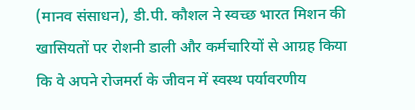(मानव संसाधन), डी.पी. कौशल ने स्वच्छ भारत मिशन की खासियतों पर रोशनी डाली और कर्मचारियों से आग्रह किया कि वे अपने रोजमर्रा के जीवन में स्वस्थ पर्यावरणीय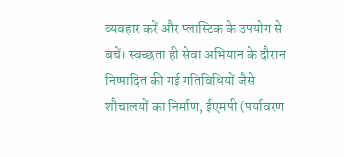व्यवहार करें और प्लास्टिक के उपयोग से बचें। स्वच्छता ही सेवा अभियान के दौरान निष्पादित की गई गतिविधियों जैसे शौचालयों का निर्माण, ईएमपी (पर्यावरण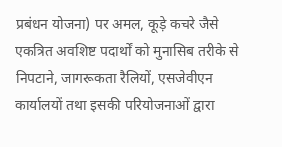प्रबंधन योजना) पर अमल, कूड़े कचरे जैसे एकत्रित अवशिष्ट पदार्थों को मुनासिब तरीके से निपटाने, जागरूकता रैलियों, एसजेवीएन कार्यालयों तथा इसकी परियोजनाओं द्वारा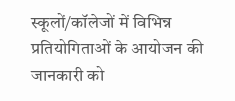स्कूलों/कॉलेजों में विभिन्न प्रतियोगिताओं के आयोजन की जानकारी को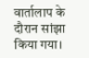वार्तालाप के दौरान सांझा किया गया।